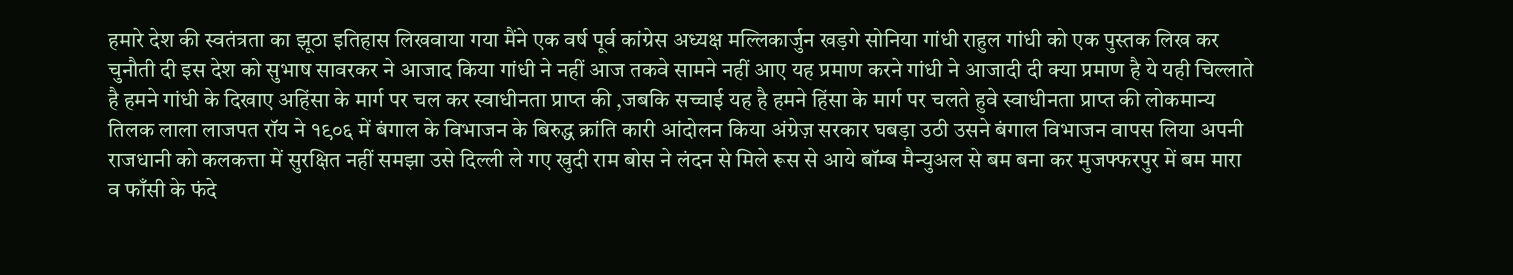हमारे देश की स्वतंत्रता का झूठा इतिहास लिखवाया गया मैंने एक वर्ष पूर्व कांग्रेस अध्यक्ष मल्लिकार्जुन खड़गे सोनिया गांधी राहुल गांधी को एक पुस्तक लिख कर चुनौती दी इस देश को सुभाष सावरकर ने आजाद किया गांधी ने नहीं आज तकवे सामने नहीं आए यह प्रमाण करने गांधी ने आजादी दी क्या प्रमाण है ये यही चिल्लाते है हमने गांधी के दिखाए अहिंसा के मार्ग पर चल कर स्वाधीनता प्राप्त की ,जबकि सच्चाई यह है हमने हिंसा के मार्ग पर चलते हुवे स्वाधीनता प्राप्त की लोकमान्य तिलक लाला लाजपत रॉय ने १९०६ में बंगाल के विभाजन के बिरुद्ध क्रांति कारी आंदोलन किया अंग्रेज़ सरकार घबड़ा उठी उसने बंगाल विभाजन वापस लिया अपनी राजधानी को कलकत्ता में सुरक्षित नहीं समझा उसे दिल्ली ले गए खुदी राम बोस ने लंदन से मिले रूस से आये बॉम्ब मैन्युअल से बम बना कर मुजफ्फरपुर में बम मारा व फाँसी के फंदे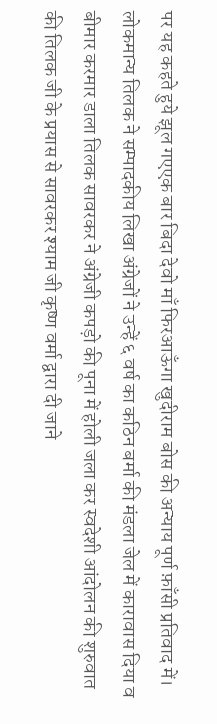पर यह कहते हुये झूल गएएक बार बिदा देवो माँ फिरआऊँगा खुदीराम बोस की अन्याय पूर्ण फ़ाँसी प्रतिवाद में।
लोकमान्य तिलक ने सम्पादकीय लिखा अंग्रेजों ने उन्हें ६ वर्ष का कठिन बर्मा की मंडला जेल में कारावास दिया व बीमार करमार डाला तिलक सावरकर ने अंग्रेजी कपड़ो की पूना में होली जला कर स्वदेशी आंदोलन की शुरुवात की तिलक जी के प्रयास से सावरकर श्याम जी कृष्ण वर्मा द्वारा दी जाने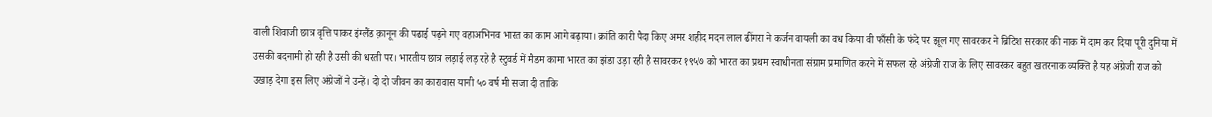वाली शिवाजी छात्र वृत्ति पाकर इंग्लैंड क़ानून की पढाई पढ़ने गए वहाअभिनव भारत का काम आगे बढ़ाया। क्रांति कारी पैदा किए अमर शहीद मदन लाल ढींगरा ने कर्जन वायली का वध किया वी फाँसी के फंदे पर झूल गए सावरकर ने ब्रिटिश सरकार की नाक में दाम कर दिया पूरी दुनिया में उसकी बदनामी हो रही है उसी की धरती पर। भारतीय छात्र लड़ाई लड़ रहे है स्टुवर्ड में मैडम कामा भारत का झंडा उड़ा रही है सावरकर १९५७ को भारत का प्रथम स्वाधीनता संग्राम प्रमाणित करने में सफल रहे अंग्रेजी राज के लिए सावरकर बहुत खतरनाक व्यक्ति है यह अंग्रेजी राज को उखाड़ देगा इस लिए अंग्रेजों ने उन्हें। दो दो जीवन का कारावास यानी ५० वर्ष मी सजा दी ताकि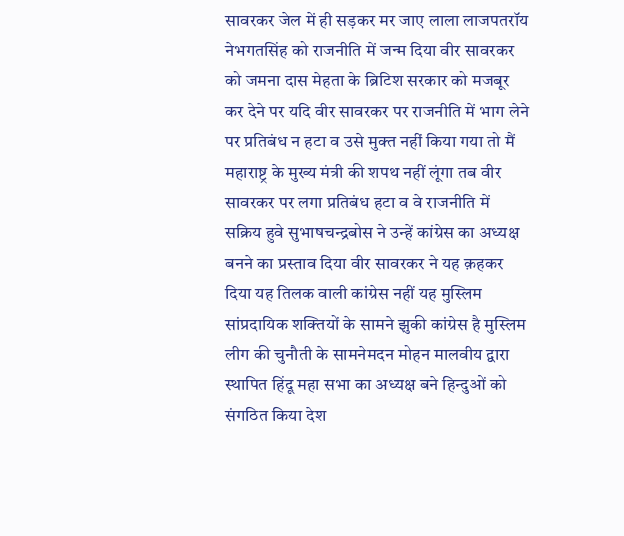सावरकर जेल में ही सड़कर मर जाए लाला लाजपतरॉय नेभगतसिंह को राजनीति में जन्म दिया वीर सावरकर को जमना दास मेहता के ब्रिटिश सरकार को मजबूर कर देने पर यदि वीर सावरकर पर राजनीति में भाग लेने पर प्रतिबंध न हटा व उसे मुक्त नहीं किया गया तो मैं महाराष्ट्र के मुख्य मंत्री की शपथ नहीं लूंगा तब वीर सावरकर पर लगा प्रतिबंध हटा व वे राजनीति में सक्रिय हुवे सुभाषचन्द्रबोस ने उन्हें कांग्रेस का अध्यक्ष बनने का प्रस्ताव दिया वीर सावरकर ने यह क़हकर दिया यह तिलक वाली कांग्रेस नहीं यह मुस्लिम सांप्रदायिक शक्तियों के सामने झुकी कांग्रेस है मुस्लिम लीग की चुनौती के सामनेमदन मोहन मालवीय द्वारा स्थापित हिंदू महा सभा का अध्यक्ष बने हिन्दुओं को संगठित किया देश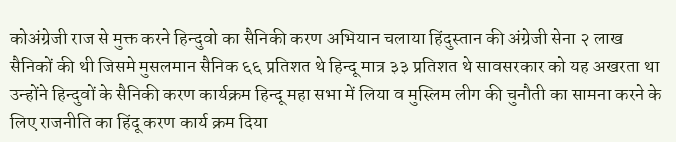कोअंग्रेजी राज से मुक्त करने हिन्दुवो का सैनिकी करण अभियान चलाया हिंदुस्तान की अंग्रेजी सेना २ लाख सैनिकों की थी जिसमे मुसलमान सैनिक ६६ प्रतिशत थे हिन्दू मात्र ३३ प्रतिशत थे सावसरकार को यह अखरता था उन्होंने हिन्दुवों के सैनिकी करण कार्यक्रम हिन्दू महा सभा में लिया व मुस्लिम लीग की चुनौती का सामना करने के लिए राजनीति का हिंदू करण कार्य क्रम दिया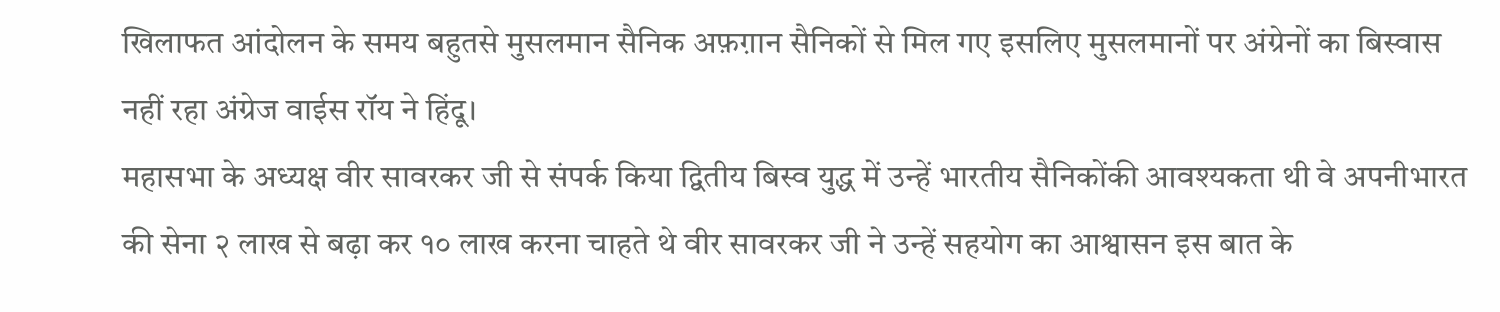खिलाफत आंदोलन के समय बहुतसे मुसलमान सैनिक अफ़ग़ान सैनिकों से मिल गए इसलिए मुसलमानों पर अंग्रेनों का बिस्वास नहीं रहा अंग्रेज वाईस रॉय ने हिंदू।
महासभा के अध्यक्ष वीर सावरकर जी से संपर्क किया द्वितीय बिस्व युद्ध में उन्हें भारतीय सैनिकोंकी आवश्यकता थी वे अपनीभारत की सेना २ लाख से बढ़ा कर १० लाख करना चाहते थे वीर सावरकर जी ने उन्हें सहयोग का आश्वासन इस बात के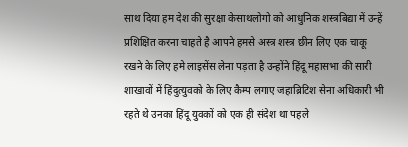साथ दिया हम देश की सुरक्षा केसाथलोगो को आधुनिक शस्त्रबिद्या में उन्हें प्रशिक्षित करना चाहते है आपने हमसे अस्त्र शस्त्र छीन लिए एक चाकू रखने के लिए हमे लाइसेंस लेना पड़ता है उन्होंने हिंदू महासभा की सारी शाखावों में हिंदुत्युवको के लिए कैम्प लगाए जहाब्रिटिश सेना अधिकारी भी रहते थे उनका हिंदू युवकों को एक ही संदेश था पहले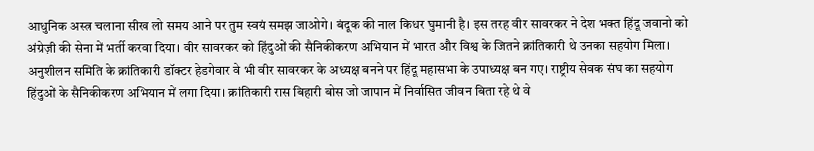आधुनिक अस्त्र चलाना सीख लो समय आने पर तुम स्वयं समझ जाओगे। बंदूक की नाल किधर घुमानी है। इस तरह वीर सावरकर ने देश भक्त हिंदू जवानो को अंग्रेज़ी की सेना में भर्ती करवा दिया। वीर सावरकर को हिंदुओं की सैनिकीकरण अभियान में भारत और विश्व के जितने क्रांतिकारी थे उनका सहयोग मिला। अनुशीलन समिति के क्रांतिकारी डॉक्टर हेडगेवार वे भी वीर सावरकर के अध्यक्ष बनने पर हिंदू महासभा के उपाध्यक्ष बन गए। राष्ट्रीय सेवक संघ का सहयोग हिंदुओं के सैनिकीकरण अभियान में लगा दिया। क्रांतिकारी रास बिहारी बोस जो जापान में निर्वासित जीवन बिता रहे थे वे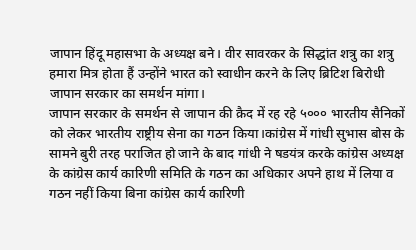जापान हिंदू महासभा के अध्यक्ष बने। वीर सावरकर के सिद्धांत शत्रु का शत्रु हमारा मित्र होता हैं उन्होंने भारत को स्वाधीन करने के लिए ब्रिटिश बिरोधी जापान सरकार का समर्थन मांगा।
जापान सरकार के समर्थन से जापान की क़ैद में रह रहे ५००० भारतीय सैनिकों को लेकर भारतीय राष्ट्रीय सेना का गठन किया।कांग्रेस में गांधी सुभास बोस के सामने बुरी तरह पराजित हो जाने के बाद गांधी ने षडयंत्र करके कांग्रेस अध्यक्ष के कांग्रेस कार्य कारिणी समिति के गठन का अधिकार अपने हाथ में लिया व गठन नहीं किया बिना कांग्रेस कार्य कारिणी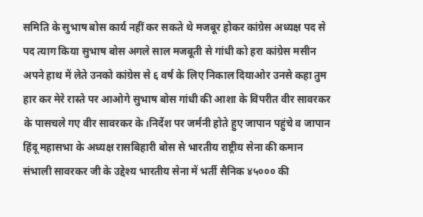समिति के सुभाष बोस कार्य नहीं कर सकते थे मजबूर होकर कांग्रेस अध्यक्ष पद से पद त्याग किया सुभाष बोस अगले साल मजबूती से गांधी को हरा कांग्रेस मसीन अपने हाथ में लेते उनको कांग्रेस से ६ वर्ष के लिए निकाल दियाओर उनसे कहा तुम हार कर मेरे रास्ते पर आओगे सुभाष बोस गांधी की आशा के विपरीत वीर सावरकर के पासचले गए वीर सावरकर के।निर्देश पर जर्मनी होते हुए जापान पहुंचे व जापान हिंदू महासभा के अध्यक्ष रासबिहारी बोस से भारतीय राष्ट्रीय सेना की कमान संभाली सावरकर जी के उद्देश्य भारतीय सेना में भर्ती सैनिक ४५००० की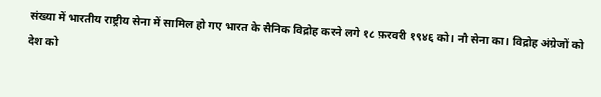संख्या में भारतीय राष्ट्रीय सेना में सामिल हो गए भारत के सैनिक विद्रोह करने लगे १८ फ़रवरी १९४६ को। नौ सेना का। विद्रोह अंग्रेजों को देश को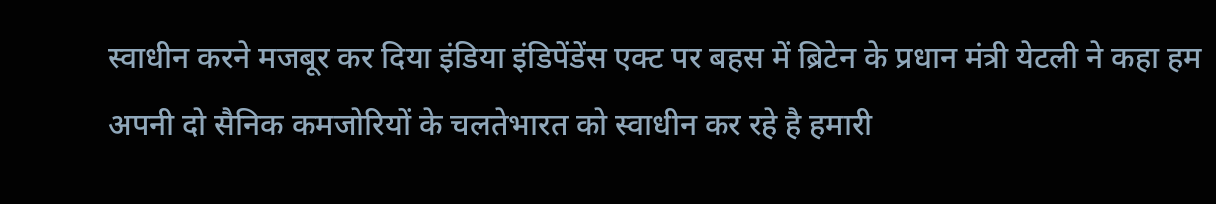स्वाधीन करने मजबूर कर दिया इंडिया इंडिपेंडेंस एक्ट पर बहस में ब्रिटेन के प्रधान मंत्री येटली ने कहा हम अपनी दो सैनिक कमजोरियों के चलतेभारत को स्वाधीन कर रहे है हमारी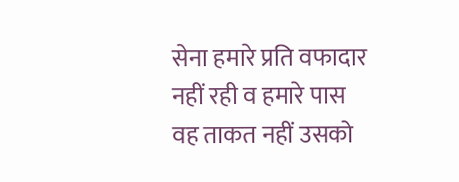सेना हमारे प्रति वफादार नहीं रही व हमारे पास वह ताकत नहीं उसको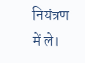नियंत्रण में ले।